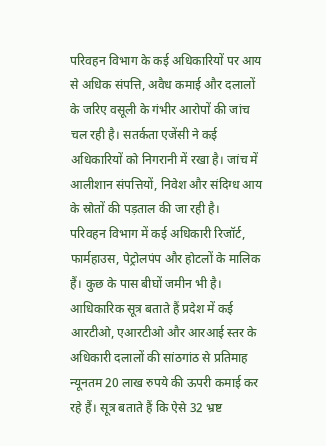परिवहन विभाग के कई अधिकारियों पर आय से अधिक संपत्ति, अवैध कमाई और दलालों के जरिए वसूली के गंभीर आरोपों की जांच चल रही है। सतर्कता एजेंसी ने कई अधिकारियों को निगरानी में रखा है। जांच में आलीशान संपत्तियों, निवेश और संदिग्ध आय के स्रोतों की पड़ताल की जा रही है।
परिवहन विभाग में कई अधिकारी रिजॉर्ट, फार्महाउस, पेट्रोलपंप और होटलों के मालिक हैं। कुछ के पास बीघों जमीन भी है। आधिकारिक सूत्र बताते हैं प्रदेश में कई आरटीओ, एआरटीओ और आरआई स्तर के अधिकारी दलालों की सांठगांठ से प्रतिमाह न्यूनतम 20 लाख रुपये की ऊपरी कमाई कर रहे हैं। सूत्र बताते हैं कि ऐसे 32 भ्रष्ट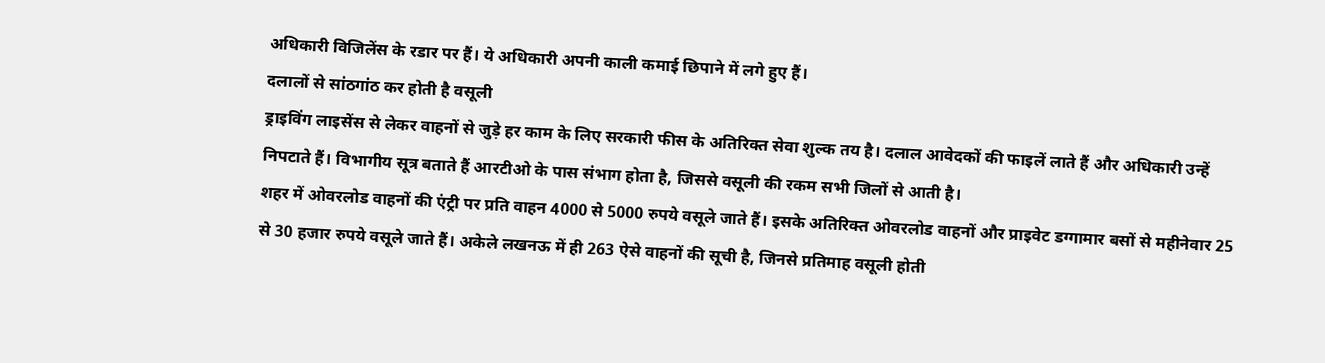अधिकारी विजिलेंस के रडार पर हैं। ये अधिकारी अपनी काली कमाई छिपाने में लगे हुए हैं।
दलालों से सांठगांठ कर होती है वसूली
ड्राइविंग लाइसेंस से लेकर वाहनों से जुड़े हर काम के लिए सरकारी फीस के अतिरिक्त सेवा शुल्क तय है। दलाल आवेदकों की फाइलें लाते हैं और अधिकारी उन्हें निपटाते हैं। विभागीय सूत्र बताते हैं आरटीओ के पास संभाग होता है, जिससे वसूली की रकम सभी जिलों से आती है।
शहर में ओवरलोड वाहनों की एंट्री पर प्रति वाहन 4000 से 5000 रुपये वसूले जाते हैं। इसके अतिरिक्त ओवरलोड वाहनों और प्राइवेट डग्गामार बसों से महीनेवार 25 से 30 हजार रुपये वसूले जाते हैं। अकेले लखनऊ में ही 263 ऐसे वाहनों की सूची है, जिनसे प्रतिमाह वसूली होती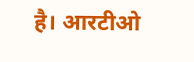है। आरटीओ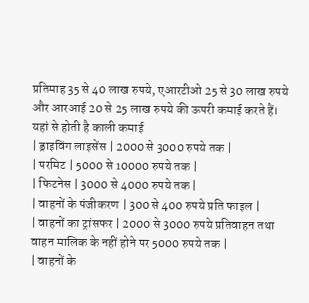प्रतिमाह 35 से 40 लाख रुपये, एआरटीओ 25 से 30 लाख रुपये और आरआई 20 से 25 लाख रुपये की ऊपरी कमाई करते हैं।
यहां से होती है काली कमाई
| ड्राइविंग लाइसेंस | 2000 से 3000 रुपये तक |
| परमिट | 5000 से 10000 रुपये तक |
| फिटनेस | 3000 से 4000 रुपये तक |
| वाहनों के पंजीकरण | 300 से 400 रुपये प्रति फाइल |
| वाहनों का ट्रांसफर | 2000 से 3000 रुपये प्रतिवाहन तथा वाहन मालिक के नहीं होने पर 5000 रुपये तक |
| वाहनों के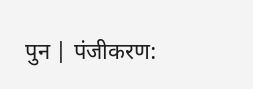पुन | पंजीकरण: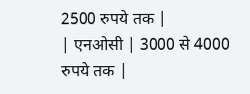2500 रुपये तक |
| एनओसी | 3000 से 4000 रुपये तक |